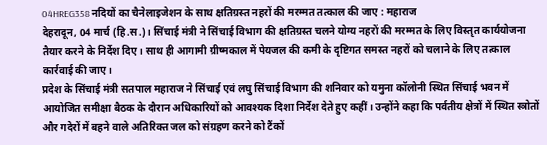04HREG358 नदियों का चैनेलाइजेशन के साथ क्षतिग्रस्त नहरों की मरम्मत तत्काल की जाए : महाराज
देहरादून, 04 मार्च (हि.स.)। सिंचाई मंत्री ने सिंचाई विभाग की क्षतिग्रस्त चलने योग्य नहरों की मरम्मत के लिए विस्तृत कार्ययोजना तैयार करने के निर्देश दिए। साथ ही आगामी ग्रीष्मकाल में पेयजल की कमी के दृष्टिगत समस्त नहरों को चलाने के लिए तत्काल कार्रवाई की जाए।
प्रदेश के सिंचाई मंत्री सतपाल महाराज ने सिंचाई एवं लघु सिंचाई विभाग की शनिवार को यमुना कॉलोनी स्थित सिंचाई भवन में आयोजित समीक्षा बैठक के दौरान अधिकारियों को आवश्यक दिशा निर्देश देते हुए कहीं। उन्होंने कहा कि पर्वतीय क्षेत्रों में स्थित स्त्रोतों और गदेरों में बहने वाले अतिरिक्त जल को संग्रहण करने को टैंकों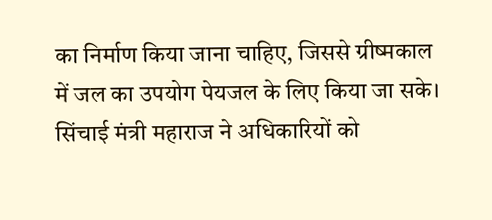का निर्माण किया जाना चाहिए, जिससे ग्रीष्मकाल में जल का उपयोग पेयजल के लिए किया जा सके।
सिंचाई मंत्री महाराज ने अधिकारियों को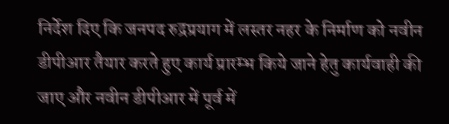निर्देश दिए कि जनपद रुद्रप्रयाग में लस्तर नहर के निर्माण को नवीन डीपीआर तैयार करते हुए कार्य प्रारम्भ किये जाने हेतु कार्यवाही की जाए और नवीन डीपीआर में पूर्व में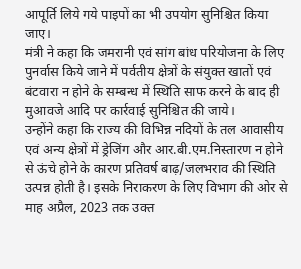आपूर्ति लिये गये पाइपों का भी उपयोग सुनिश्चित किया जाए।
मंत्री ने कहा कि जमरानी एवं सांग बांध परियोजना के लिए पुनर्वास किये जाने में पर्वतीय क्षेत्रों के संयुक्त खातों एवं बंटवारा न होने के सम्बन्ध में स्थिति साफ करने के बाद ही मुआवजे आदि पर कार्रवाई सुनिश्चित की जाये।
उन्होंने कहा कि राज्य की विभिन्न नदियों के तल आवासीय एवं अन्य क्षेत्रों में ड्रेजिंग और आर.बी.एम.निस्तारण न होने से ऊंचे होने के कारण प्रतिवर्ष बाढ़/जलभराव की स्थिति उत्पन्न होती है। इसके निराकरण के लिए विभाग की ओर से माह अप्रैल, 2023 तक उक्त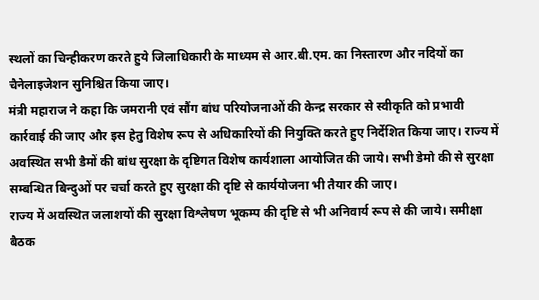स्थलों का चिन्हीकरण करते हुये जिलाधिकारी के माध्यम से आर.बी.एम. का निस्तारण और नदियों का चैनेलाइजेशन सुनिश्चित किया जाए।
मंत्री महाराज ने कहा कि जमरानी एवं सौंग बांध परियोजनाओं की केन्द्र सरकार से स्वीकृति को प्रभावी कार्रवाई की जाए और इस हेतु विशेष रूप से अधिकारियों की नियुक्ति करते हुए निर्देशित किया जाए। राज्य में अवस्थित सभी डैमों की बांध सुरक्षा के दृष्टिगत विशेष कार्यशाला आयोजित की जाये। सभी डेमो की से सुरक्षा सम्बन्धित बिन्दुओं पर चर्चा करते हुए सुरक्षा की दृष्टि से कार्ययोजना भी तैयार की जाए।
राज्य में अवस्थित जलाशयों की सुरक्षा विश्लेषण भूकम्प की दृष्टि से भी अनिवार्य रूप से की जाये। समीक्षा बैठक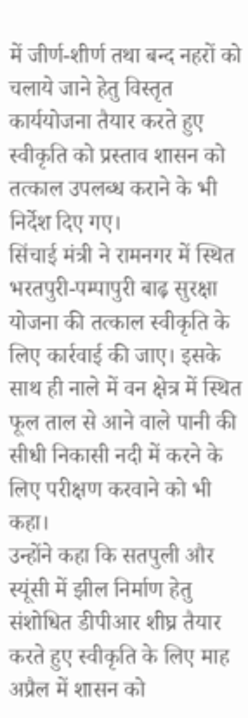में जीर्ण-शीर्ण तथा बन्द नहरों को चलाये जाने हेतु विस्तृत कार्ययोजना तैयार करते हुए स्वीकृति को प्रस्ताव शासन को तत्काल उपलब्ध कराने के भी निर्देश दिए गए।
सिंचाई मंत्री ने रामनगर में स्थित भरतपुरी-पम्पापुरी बाढ़ सुरक्षा योजना की तत्काल स्वीकृति के लिए कार्रवाई की जाए। इसके साथ ही नाले में वन क्षेत्र में स्थित फूल ताल से आने वाले पानी की सीधी निकासी नदी में करने के लिए परीक्षण करवाने को भी कहा।
उन्होंने कहा कि सतपुली और स्यूंसी में झील निर्माण हेतु संशोधित डीपीआर शीघ्र तैयार करते हुए स्वीकृति के लिए माह अप्रैल में शासन को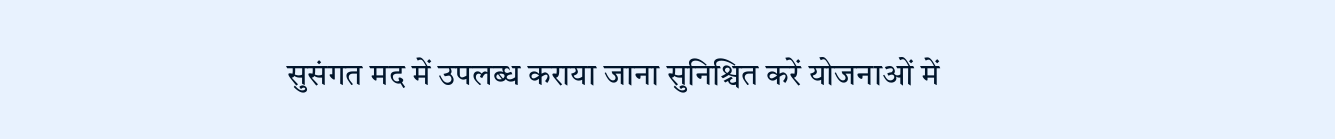सुसंगत मद में उपलब्ध कराया जाना सुनिश्चित करें योजनाओं में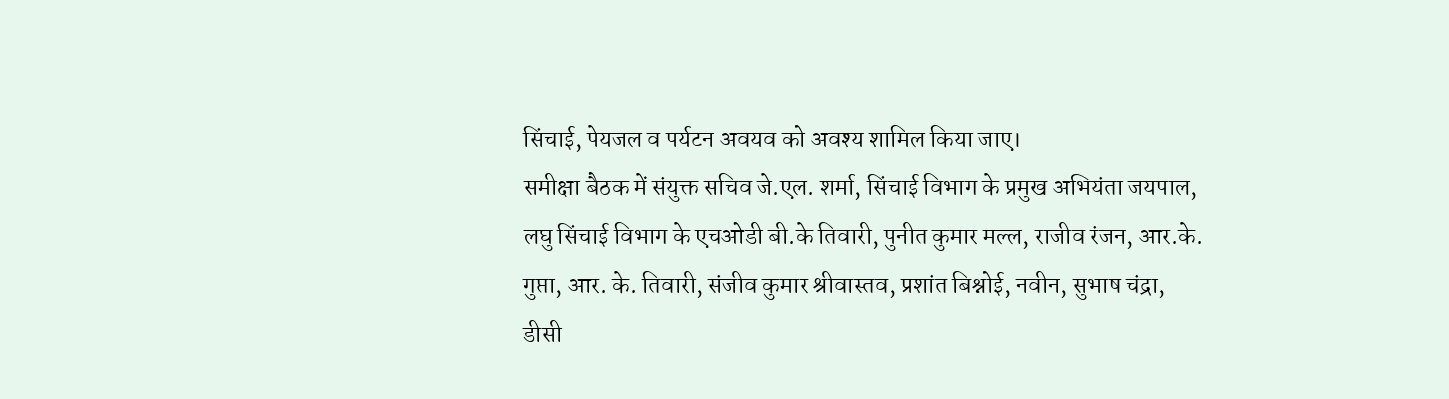सिंचाई, पेयजल व पर्यटन अवयव को अवश्य शामिल किया जाए।
समीक्षा बैठक में संयुक्त सचिव जे.एल. शर्मा, सिंचाई विभाग के प्रमुख अभियंता जयपाल, लघु सिंचाई विभाग के एचओडी बी.के तिवारी, पुनीत कुमार मल्ल, राजीव रंजन, आर.के. गुप्ता, आर. के. तिवारी, संजीव कुमार श्रीवास्तव, प्रशांत बिश्नोई, नवीन, सुभाष चंद्रा, डीसी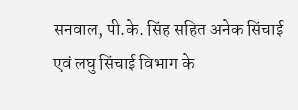सनवाल, पी.के. सिंह सहित अनेक सिंचाई एवं लघु सिंचाई विभाग के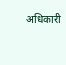अधिकारी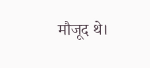मौजूद थे।